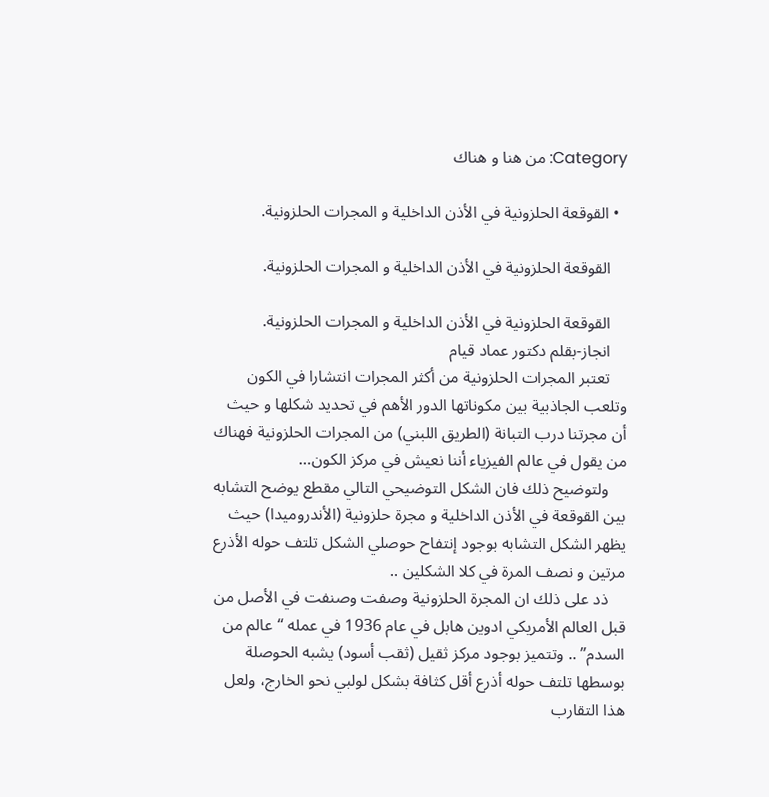Category: من هنا و هناك

  • القوقعة الحلزونية في الأذن الداخلية و المجرات الحلزونية.

    القوقعة الحلزونية في الأذن الداخلية و المجرات الحلزونية.

    القوقعة الحلزونية في الأذن الداخلية و المجرات الحلزونية.
    انجاز-بقلم دكتور عماد قيام
    تعتبر المجرات الحلزونية من أكثر المجرات انتشارا في الكون وتلعب الجاذبية بين مكوناتها الدور الأهم في تحديد شكلها و حيث أن مجرتنا درب التبانة (الطريق اللبني) من المجرات الحلزونية فهناك من يقول في عالم الفيزياء أننا نعيش في مركز الكون…
    ولتوضيح ذلك فان الشكل التوضيحي التالي مقطع يوضح التشابه بين القوقعة في الأذن الداخلية و مجرة حلزونية (الأندروميدا) حيث يظهر الشكل التشابه بوجود إنتفاح حوصلي الشكل تلتف حوله الأذرع مرتين و نصف المرة في كلا الشكلين ..
    ذد على ذلك ان المجرة الحلزونية وصفت وصنفت في الأصل من قبل العالم الأمريكي ادوين هابل في عام 1936 في عمله “عالم من السدم” .. وتتميز بوجود مركز ثقيل (ثقب أسود) يشبه الحوصلة بوسطها تلتف حوله أذرع أقل كثافة بشكل لولبي نحو الخارج، ولعل هذا التقارب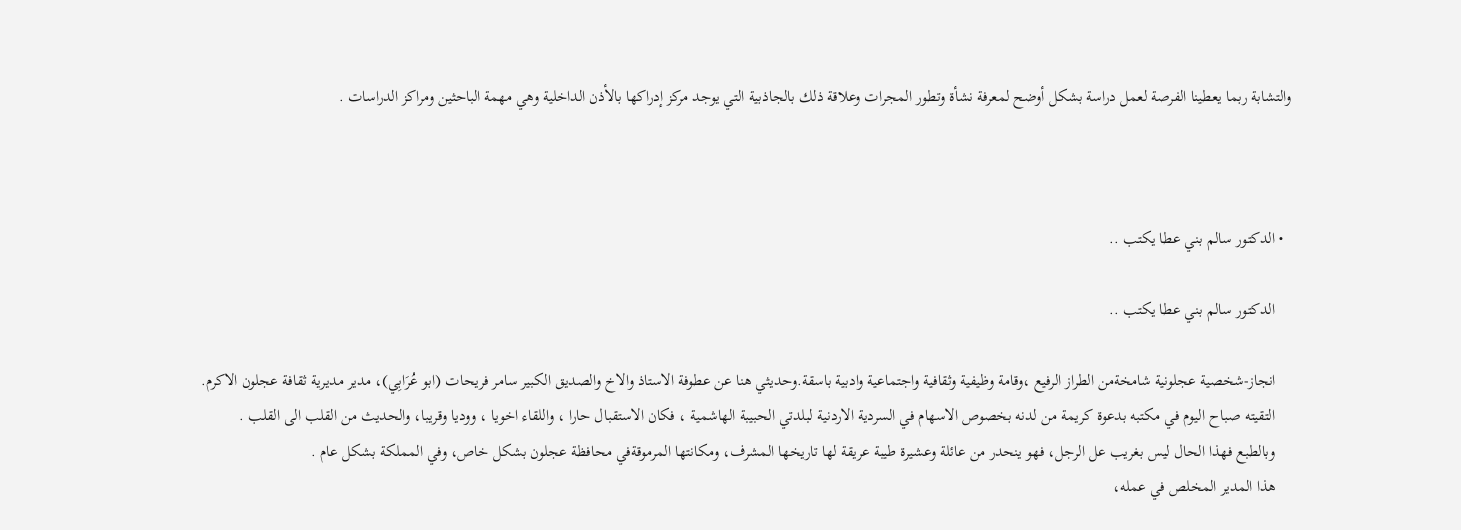والتشابة ربما يعطينا الفرصة لعمل دراسة بشكل أوضح لمعرفة نشأة وتطور المجرات وعلاقة ذلك بالجاذبية التي يوجد مركز إدراكها بالأذن الداخلية وهي مهمة الباحثين ومراكز الدراسات .



  • الدكتور سالم بني عطا يكتب ..

    الدكتور سالم بني عطا يكتب ..

    انجاز-شخصية عجلونية شامخةمن الطراز الرفيع ،وقامة وظيفية وثقافية واجتماعية وادبية باسقة.وحديثي هنا عن عطوفة الاستاذ والاخ والصديق الكبير سامر فريحات (ابو عُرَابِي)، مدير مديرية ثقافة عجلون الاكرم.
    التقيته صباح اليوم في مكتبه بدعوة كريمة من لدنه بخصوص الاسهام في السردية الاردنية لبلدتي الحبيبة الهاشمية ، فكان الاستقبال حارا ، واللقاء اخويا ، ووديا وقريبا، والحديث من القلب الى القلب .
    وبالطبع فهذا الحال ليس بغريب عل الرجل، فهو ينحدر من عائلة وعشيرة طيبة عريقة لها تاريخها المشرف، ومكانتها المرموقةفي محافظة عجلون بشكل خاص، وفي المملكة بشكل عام .
    هذا المدير المخلص في عمله،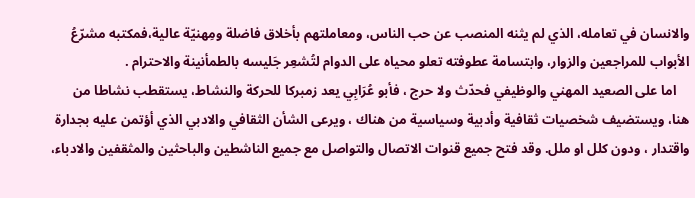والانسان في تعامله، الذي لم يثنه المنصب عن حب الناس، ومعاملتهم بأخلاق فاضلة ومِهنيّة عالية،فمكتبه مشرّعُ الأبواب للمراجعين والزوار، وابتسامة عطوفته تعلو محياه على الدوام لتُشعِر جَليسه بالطمأنينة والاحترام .
    اما على الصعيد المهني والوظيفي فحدّث ولا حرج ، فأبو عُرَابِي يعد زمبركا للحركة والنشاط، يستقطب نشاطا من هنا، ويستضيف شخصيات ثقافية وأدبية وسياسية من هناك ، ويرعى الشأن الثقافي والادبي الذي أؤتمن عليه بجدارة واقتدار ، ودون كلل او ملل. وقد فتح جميع قنوات الاتصال والتواصل مع جميع الناشطين والباحثين والمثقفين والادباء،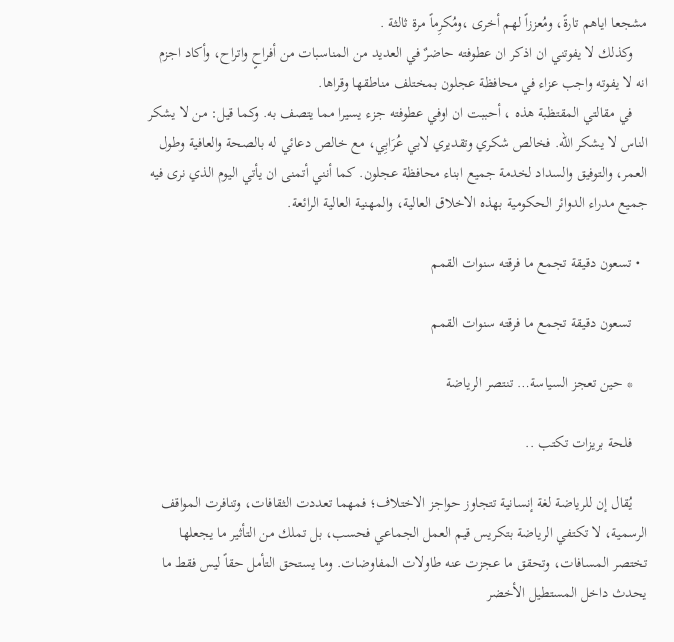مشجعا اياهم تارةً، ومُعززاً لهم أخرى ،ومُكرِماً مرة ثالثة .
    وكذلك لا يفوتني ان اذكر ان عطوفته حاضرٌ في العديد من المناسبات من أفراحٍ واتراح، وأكاد اجزم انه لا يفوته واجب عزاء في محافظة عجلون بمختلف مناطقها وقراها.
    في مقالتي المقتظبة هذه ، أحببت ان اوفي عطوفته جزء يسيرا مما يتصف به. وكما قيل: من لا يشكر الناس لا يشكر الله. فخالص شكري وتقديري لابي عُرَابِي، مع خالص دعائي له بالصحة والعافية وطول العمر، والتوفيق والسداد لخدمة جميع ابناء محافظة عجلون. كما أنني أتمنى ان يأتي اليوم الذي نرى فيه جميع مدراء الدوائر الحكومية بهذه الاخلاق العالية، والمهنية العالية الرائعة.

  • تسعون دقيقة تجمع ما فرقته سنوات القمم

    تسعون دقيقة تجمع ما فرقته سنوات القمم

    * حين تعجز السياسة… تنتصر الرياضة

    فلحة بريزات تكتب ..

    يُقال إن للرياضة لغة إنسانية تتجاوز حواجز الاختلاف؛ فمهما تعددت الثقافات، وتنافرت المواقف الرسمية، لا تكتفي الرياضة بتكريس قيم العمل الجماعي فحسب، بل تملك من التأثير ما يجعلها تختصر المسافات، وتحقق ما عجزت عنه طاولات المفاوضات. وما يستحق التأمل حقاً ليس فقط ما يحدث داخل المستطيل الأخضر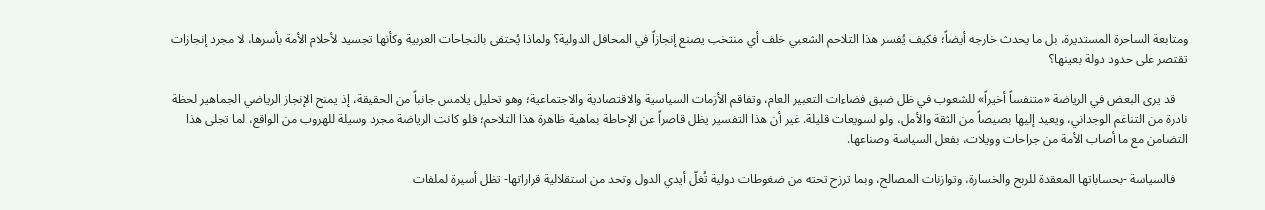ومتابعة الساحرة المستديرة، بل ما يحدث خارجه أيضاً؛ فكيف يُفسر هذا التلاحم الشعبي خلف أي منتخب يصنع إنجازاً في المحافل الدولية؟ ولماذا يُحتفى بالنجاحات العربية وكأنها تجسيد لأحلام الأمة بأسرها، لا مجرد إنجازات تقتصر على حدود دولة بعينها؟

    قد يرى البعض في الرياضة «متنفساً أخيراً» للشعوب في ظل ضيق فضاءات التعبير العام، وتفاقم الأزمات السياسية والاقتصادية والاجتماعية؛ وهو تحليل يلامس جانباً من الحقيقة، إذ يمنح الإنجاز الرياضي الجماهير لحظة نادرة من التناغم الوجداني، ويعيد إليها بصيصاً من الثقة والأمل، ولو لسويعات قليلة. غير أن هذا التفسير يظل قاصراً عن الإحاطة بماهية ظاهرة هذا التلاحم؛ فلو كانت الرياضة مجرد وسيلة للهروب من الواقع، لما تجلى هذا التضامن مع ما أصاب الأمة من جراحات وويلات، بفعل السياسة وصناعها.

    فالسياسة -بحساباتها المعقدة للربح والخسارة، وتوازنات المصالح، وبما ترزح تحته من ضغوطات دولية تُغلّ أيدي الدول وتحد من استقلالية قراراتها- تظل أسيرة لملفات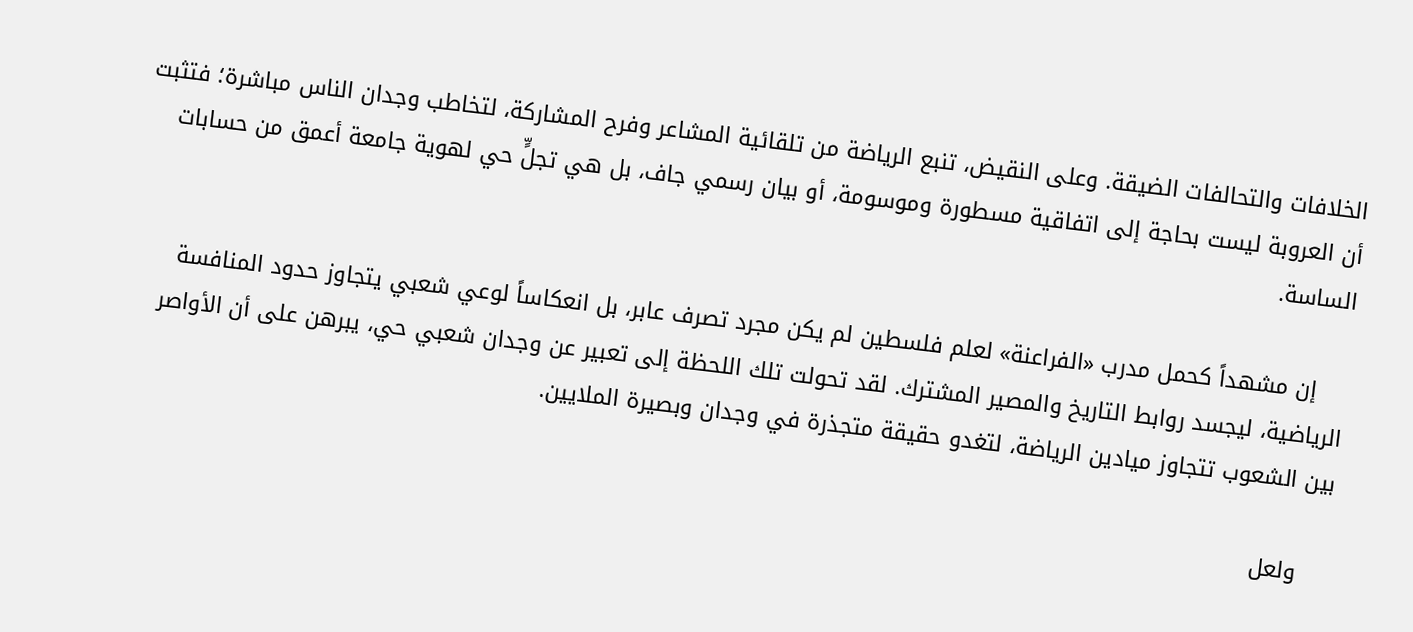الخلافات والتحالفات الضيقة. وعلى النقيض، تنبع الرياضة من تلقائية المشاعر وفرح المشاركة، لتخاطب وجدان الناس مباشرة؛ فتثبت أن العروبة ليست بحاجة إلى اتفاقية مسطورة وموسومة، أو بيان رسمي جاف، بل هي تجلٍّ حي لهوية جامعة أعمق من حسابات الساسة.

    إن مشهداً كحمل مدرب «الفراعنة» لعلم فلسطين لم يكن مجرد تصرف عابر، بل انعكاساً لوعي شعبي يتجاوز حدود المنافسة الرياضية، ليجسد روابط التاريخ والمصير المشترك. لقد تحولت تلك اللحظة إلى تعبير عن وجدان شعبي حي، يبرهن على أن الأواصر بين الشعوب تتجاوز ميادين الرياضة، لتغدو حقيقة متجذرة في وجدان وبصيرة الملايين.

    ولعل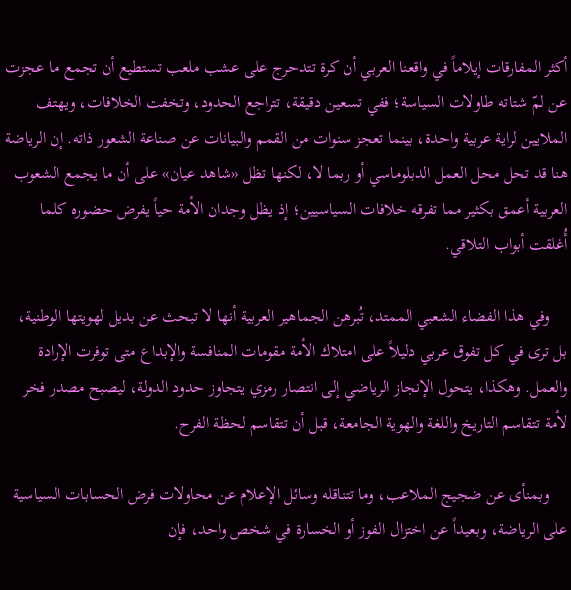أكثر المفارقات إيلاماً في واقعنا العربي أن كرة تتدحرج على عشب ملعب تستطيع أن تجمع ما عجزت عن لمّ شتاته طاولات السياسة؛ ففي تسعين دقيقة، تتراجع الحدود، وتخفت الخلافات، ويهتف الملايين لراية عربية واحدة، بينما تعجز سنوات من القمم والبيانات عن صناعة الشعور ذاته. إن الرياضة هنا قد تحل محل العمل الدبلوماسي أو ربما لا، لكنها تظل «شاهد عيان» على أن ما يجمع الشعوب العربية أعمق بكثير مما تفرقه خلافات السياسيين؛ إذ يظل وجدان الأمة حياً يفرض حضوره كلما أُغلقت أبواب التلاقي.

    وفي هذا الفضاء الشعبي الممتد، تُبرهن الجماهير العربية أنها لا تبحث عن بديل لهويتها الوطنية، بل ترى في كل تفوق عربي دليلاً على امتلاك الأمة مقومات المنافسة والإبداع متى توفرت الإرادة والعمل. وهكذا، يتحول الإنجاز الرياضي إلى انتصار رمزي يتجاوز حدود الدولة، ليصبح مصدر فخر لأمة تتقاسم التاريخ واللغة والهوية الجامعة، قبل أن تتقاسم لحظة الفرح.

    وبمنأى عن ضجيج الملاعب، وما تتناقله وسائل الإعلام عن محاولات فرض الحسابات السياسية على الرياضة، وبعيداً عن اختزال الفوز أو الخسارة في شخص واحد، فإن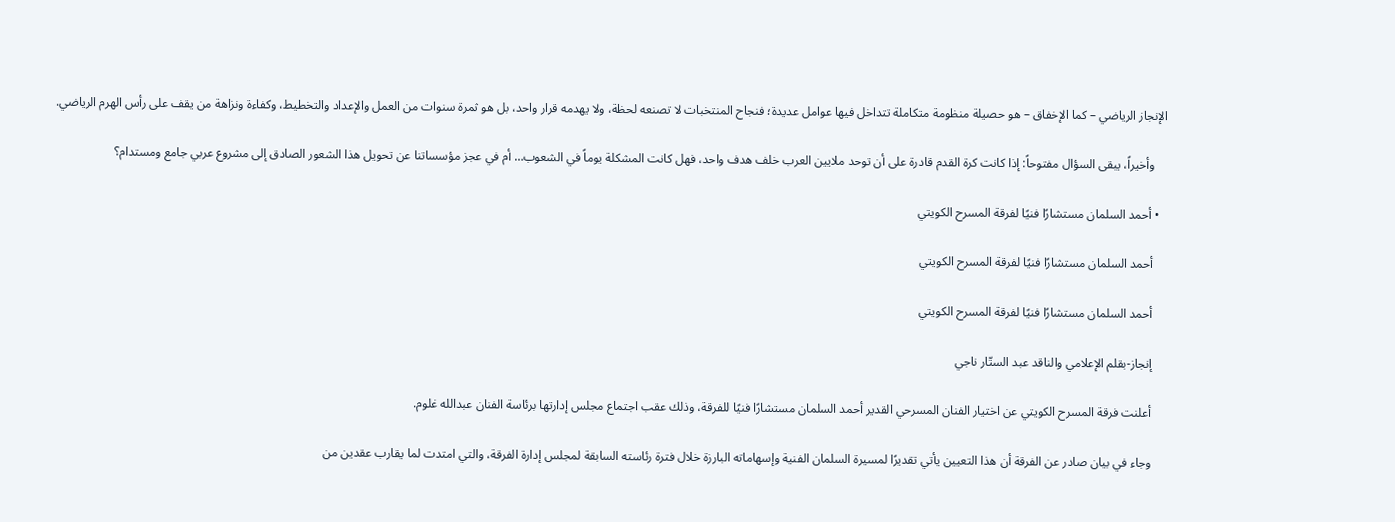الإنجاز الرياضي – كما الإخفاق – هو حصيلة منظومة متكاملة تتداخل فيها عوامل عديدة؛ فنجاح المنتخبات لا تصنعه لحظة، ولا يهدمه قرار واحد، بل هو ثمرة سنوات من العمل والإعداد والتخطيط، وكفاءة ونزاهة من يقف على رأس الهرم الرياضي.

    وأخيراً، يبقى السؤال مفتوحاً: إذا كانت كرة القدم قادرة على أن توحد ملايين العرب خلف هدف واحد، فهل كانت المشكلة يوماً في الشعوب… أم في عجز مؤسساتنا عن تحويل هذا الشعور الصادق إلى مشروع عربي جامع ومستدام؟

  • أحمد السلمان مستشارًا فنيًا لفرقة المسرح الكويتي

    أحمد السلمان مستشارًا فنيًا لفرقة المسرح الكويتي

    أحمد السلمان مستشارًا فنيًا لفرقة المسرح الكويتي

    إنجاز-بقلم الإعلامي والناقد عبد الستّار ناجي

    أعلنت فرقة المسرح الكويتي عن اختيار الفنان المسرحي القدير أحمد السلمان مستشارًا فنيًا للفرقة، وذلك عقب اجتماع مجلس إدارتها برئاسة الفنان عبدالله غلوم.

    وجاء في بيان صادر عن الفرقة أن هذا التعيين يأتي تقديرًا لمسيرة السلمان الفنية وإسهاماته البارزة خلال فترة رئاسته السابقة لمجلس إدارة الفرقة، والتي امتدت لما يقارب عقدين من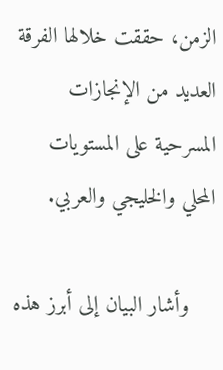الزمن، حققت خلالها الفرقة العديد من الإنجازات المسرحية على المستويات المحلي والخليجي والعربي.

    وأشار البيان إلى أبرز هذه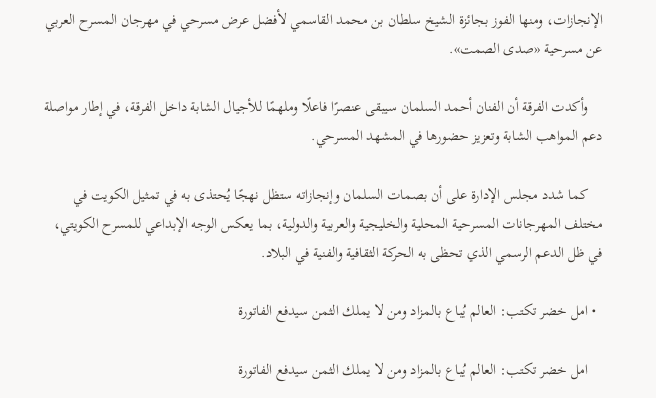الإنجازات، ومنها الفوز بجائزة الشيخ سلطان بن محمد القاسمي لأفضل عرض مسرحي في مهرجان المسرح العربي عن مسرحية «صدى الصمت».

    وأكدت الفرقة أن الفنان أحمد السلمان سيبقى عنصرًا فاعلًا وملهمًا للأجيال الشابة داخل الفرقة، في إطار مواصلة دعم المواهب الشابة وتعزيز حضورها في المشهد المسرحي.

    كما شدد مجلس الإدارة على أن بصمات السلمان وإنجازاته ستظل نهجًا يُحتذى به في تمثيل الكويت في مختلف المهرجانات المسرحية المحلية والخليجية والعربية والدولية، بما يعكس الوجه الإبداعي للمسرح الكويتي، في ظل الدعم الرسمي الذي تحظى به الحركة الثقافية والفنية في البلاد.

  • امل خضر تكتب: العالم يُباع بالمزاد ومن لا يملك الثمن سيدفع الفاتورة

    امل خضر تكتب: العالم يُباع بالمزاد ومن لا يملك الثمن سيدفع الفاتورة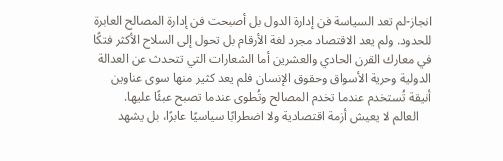انجاز-لم تعد السياسة فن إدارة الدول بل أصبحت فن إدارة المصالح العابرة للحدود. ولم يعد الاقتصاد مجرد لغة الأرقام بل تحول إلى السلاح الأكثر فتكًا في معارك القرن الحادي والعشرين أما الشعارات التي تتحدث عن العدالة الدولية وحرية الأسواق وحقوق الإنسان فلم يعد كثير منها سوى عناوين أنيقة تُستخدم عندما تخدم المصالح وتُطوى عندما تصبح عبئًا عليها.
    العالم لا يعيش أزمة اقتصادية ولا اضطرابًا سياسيًا عابرًا، بل يشهد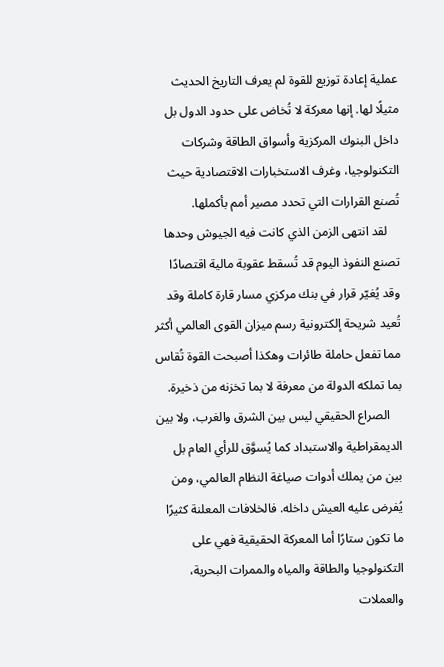عملية إعادة توزيع للقوة لم يعرف التاريخ الحديث مثيلًا لها. إنها معركة لا تُخاض على حدود الدول بل داخل البنوك المركزية وأسواق الطاقة وشركات التكنولوجيا، وغرف الاستخبارات الاقتصادية حيث تُصنع القرارات التي تحدد مصير أمم بأكملها.
    لقد انتهى الزمن الذي كانت فيه الجيوش وحدها تصنع النفوذ اليوم قد تُسقط عقوبة مالية اقتصادًا وقد يُغيّر قرار في بنك مركزي مسار قارة كاملة وقد تُعيد شريحة إلكترونية رسم ميزان القوى العالمي أكثر مما تفعل حاملة طائرات وهكذا أصبحت القوة تُقاس بما تملكه الدولة من معرفة لا بما تخزنه من ذخيرة.
    الصراع الحقيقي ليس بين الشرق والغرب، ولا بين الديمقراطية والاستبداد كما يُسوَّق للرأي العام بل بين من يملك أدوات صياغة النظام العالمي، ومن يُفرض عليه العيش داخله. فالخلافات المعلنة كثيرًا ما تكون ستارًا أما المعركة الحقيقية فهي على التكنولوجيا والطاقة والمياه والممرات البحرية، والعملات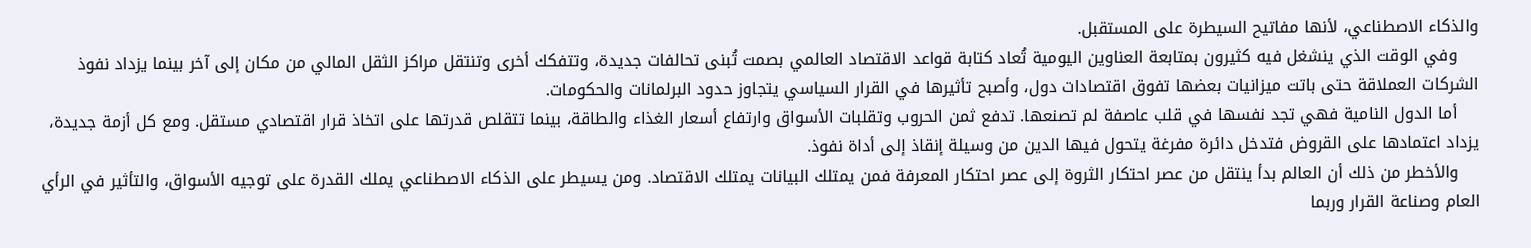والذكاء الاصطناعي، لأنها مفاتيح السيطرة على المستقبل.
    وفي الوقت الذي ينشغل فيه كثيرون بمتابعة العناوين اليومية تُعاد كتابة قواعد الاقتصاد العالمي بصمت تُبنى تحالفات جديدة، وتتفكك أخرى وتنتقل مراكز الثقل المالي من مكان إلى آخر بينما يزداد نفوذ الشركات العملاقة حتى باتت ميزانيات بعضها تفوق اقتصادات دول، وأصبح تأثيرها في القرار السياسي يتجاوز حدود البرلمانات والحكومات.
    أما الدول النامية فهي تجد نفسها في قلب عاصفة لم تصنعها. تدفع ثمن الحروب وتقلبات الأسواق وارتفاع أسعار الغذاء والطاقة، بينما تتقلص قدرتها على اتخاذ قرار اقتصادي مستقل. ومع كل أزمة جديدة، يزداد اعتمادها على القروض فتدخل دائرة مفرغة يتحول فيها الدين من وسيلة إنقاذ إلى أداة نفوذ.
    والأخطر من ذلك أن العالم بدأ ينتقل من عصر احتكار الثروة إلى عصر احتكار المعرفة فمن يمتلك البيانات يمتلك الاقتصاد. ومن يسيطر على الذكاء الاصطناعي يملك القدرة على توجيه الأسواق، والتأثير في الرأي العام وصناعة القرار وربما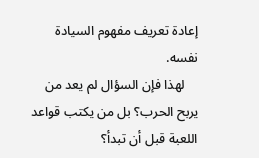إعادة تعريف مفهوم السيادة نفسه.
    لهذا فإن السؤال لم يعد من يربح الحرب؟ بل من يكتب قواعد اللعبة قبل أن تبدأ؟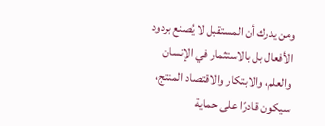ومن يدرك أن المستقبل لا يُصنع بردود الأفعال بل بالاستثمار في الإنسان والعلم، والابتكار والاقتصاد المنتج، سيكون قادرًا على حماية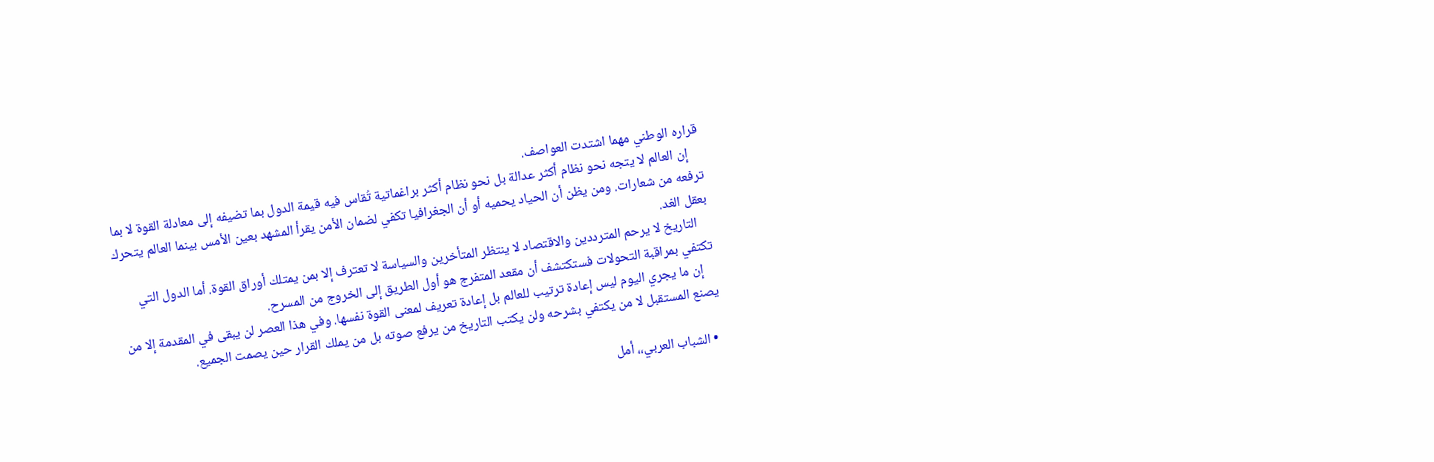قراره الوطني مهما اشتدت العواصف.
    إن العالم لا يتجه نحو نظام أكثر عدالة بل نحو نظام أكثر براغماتية تُقاس فيه قيمة الدول بما تضيفه إلى معادلة القوة لا بما ترفعه من شعارات. ومن يظن أن الحياد يحميه أو أن الجغرافيا تكفي لضمان الأمن يقرأ المشهد بعين الأمس بينما العالم يتحرك بعقل الغد.
    التاريخ لا يرحم المترددين والاقتصاد لا ينتظر المتأخرين والسياسة لا تعترف إلا بمن يمتلك أوراق القوة. أما الدول التي تكتفي بمراقبة التحولات فستكتشف أن مقعد المتفرج هو أول الطريق إلى الخروج من المسرح.
    إن ما يجري اليوم ليس إعادة ترتيب للعالم بل إعادة تعريف لمعنى القوة نفسها. وفي هذا العصر لن يبقى في المقدمة إلا من يصنع المستقبل لا من يكتفي بشرحه ولن يكتب التاريخ من يرفع صوته بل من يملك القرار حين يصمت الجميع.

  • الشباب العربي،، أمل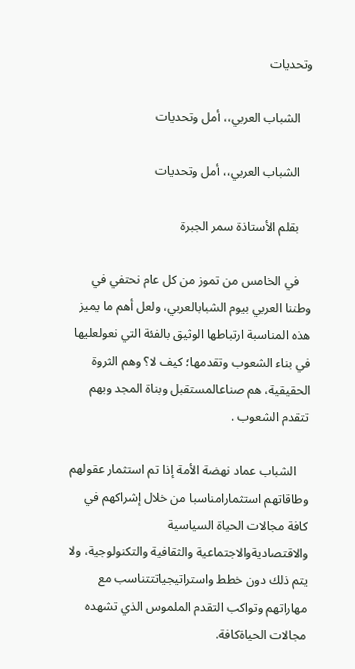وتحديات

    الشباب العربي،، أمل وتحديات

    الشباب العربي،، أمل وتحديات

    بقلم الأستاذة سمر الجبرة

    في الخامس من تموز من كل عام نحتفي في وطننا العربي بيوم الشبابالعربي، ولعل أهم ما يميز هذه المناسبة ارتباطها الوثيق بالفئة التي نعولعليها في بناء الشعوب وتقدمها؛ كيف لا؟ وهم الثروة الحقيقية، هم صناعالمستقبل وبناة المجد وبهم تتقدم الشعوب .

    الشباب عماد نهضة الأمة إذا تم استثمار عقولهم وطاقاتهم استثمارامناسبا من خلال إشراكهم في كافة مجالات الحياة السياسية والاقتصاديةوالاجتماعية والثقافية والتكنولوجية، ولا يتم ذلك دون خطط واستراتيجياتتتناسب مع مهاراتهم وتواكب التقدم الملموس الذي تشهده مجالات الحياةكافة.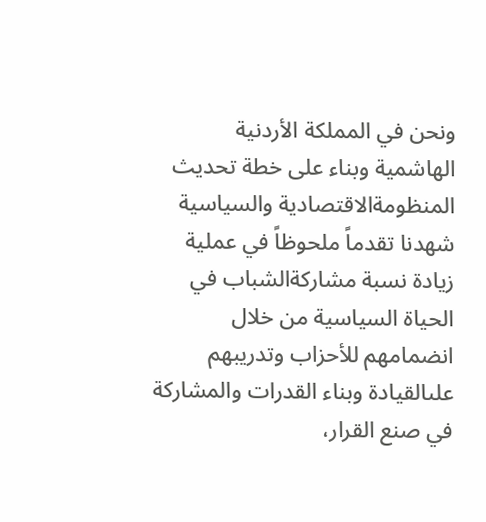ونحن في المملكة الأردنية الهاشمية وبناء على خطة تحديث المنظومةالاقتصادية والسياسية شهدنا تقدماً ملحوظاً في عملية زيادة نسبة مشاركةالشباب في الحياة السياسية من خلال انضمامهم للأحزاب وتدريبهم علىالقيادة وبناء القدرات والمشاركة في صنع القرار،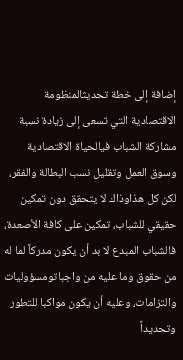إضافة إلى خطة تحديثالمنظومة الاقتصادية التي تسعى إلى زيادة نسبة مشاركة الشباب فيالحياة الاقتصادية وسوق العمل وتقليل نسب البطالة والفقر، لكن كل هذاوذاك لا يتحقق دون تمكين حقيقي للشباب، تمكين على كافة الأصعدة، فالشباب المبدع لا بد أن يكون مدركاً لما له من حقوق وما عليه من واجباتومسؤوليات والتزامات، وعليه أن يكون مواكبا للتطور وتحديداً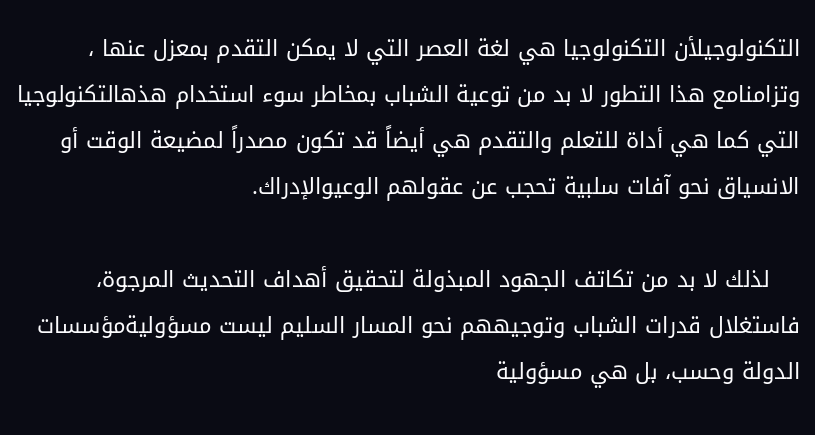التكنولوجيلأن التكنولوجيا هي لغة العصر التي لا يمكن التقدم بمعزل عنها ، وتزامنامع هذا التطور لا بد من توعية الشباب بمخاطر سوء استخدام هذهالتكنولوجيا التي كما هي أداة للتعلم والتقدم هي أيضاً قد تكون مصدراً لمضيعة الوقت أو الانسياق نحو آفات سلبية تحجب عن عقولهم الوعيوالإدراك.

    لذلك لا بد من تكاتف الجهود المبذولة لتحقيق أهداف التحديث المرجوة، فاستغلال قدرات الشباب وتوجيههم نحو المسار السليم ليست مسؤوليةمؤسسات الدولة وحسب، بل هي مسؤولية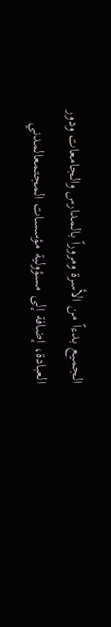الجميع بدءاً من الأسرة ومروراً بالمدارس والجامعات ودور العبادة، إضافة إلى مسؤولية مؤسسات المجتمعالمدني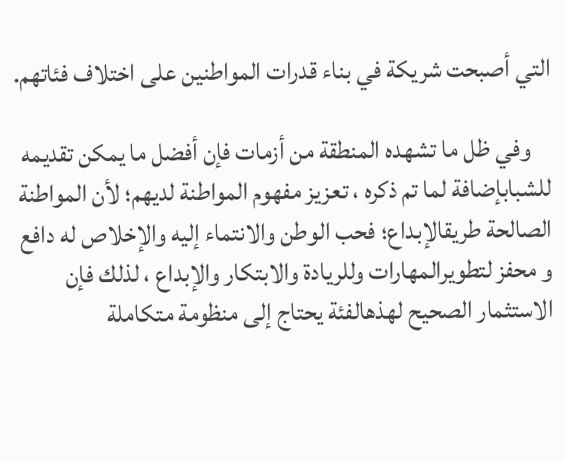التي أصبحت شريكة في بناء قدرات المواطنين على اختلاف فئاتهم.

    وفي ظل ما تشهده المنطقة من أزمات فإن أفضل ما يمكن تقديمه للشبابإضافة لما تم ذكره ، تعزيز مفهوم المواطنة لديهم؛ لأن المواطنة الصالحة طريقالإبداع؛ فحب الوطن والانتماء إليه والإخلاص له دافع و محفز لتطويرالمهارات وللريادة والابتكار والإبداع ، لذلك فإن الاستثمار الصحيح لهذهالفئة يحتاج إلى منظومة متكاملة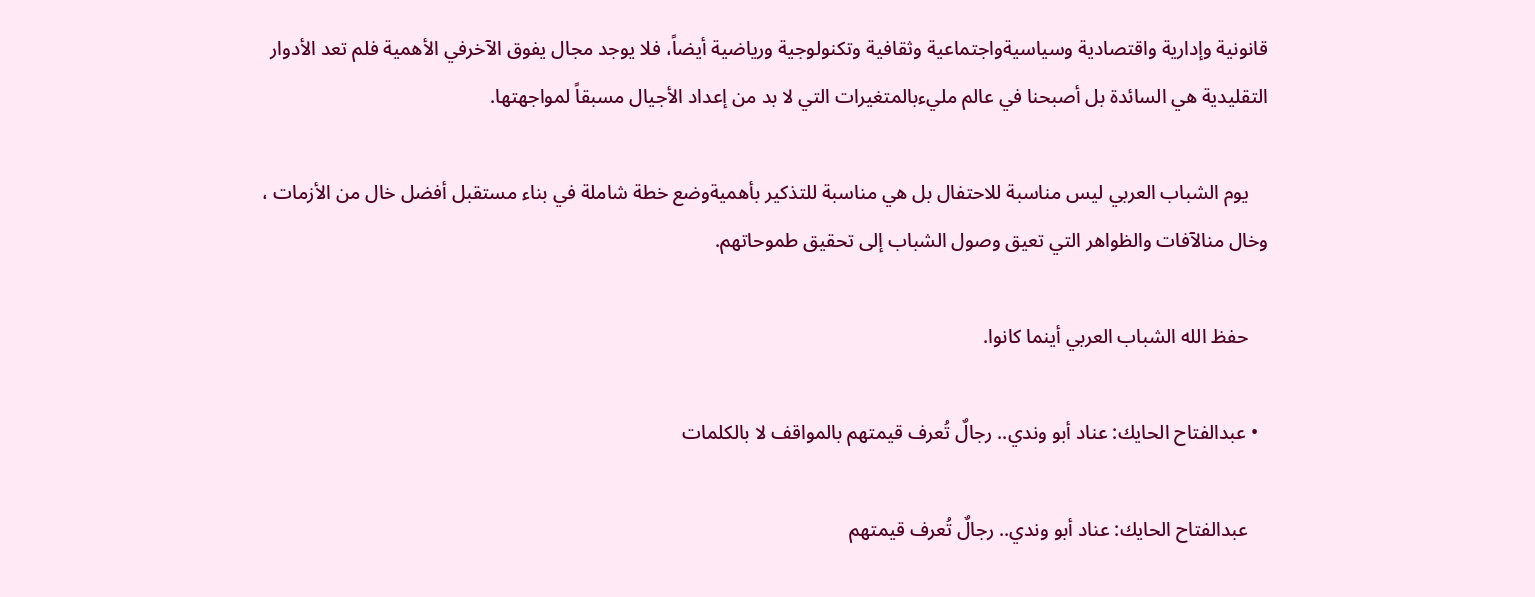قانونية وإدارية واقتصادية وسياسيةواجتماعية وثقافية وتكنولوجية ورياضية أيضاً، فلا يوجد مجال يفوق الآخرفي الأهمية فلم تعد الأدوار التقليدية هي السائدة بل أصبحنا في عالم مليءبالمتغيرات التي لا بد من إعداد الأجيال مسبقاً لمواجهتها.

    يوم الشباب العربي ليس مناسبة للاحتفال بل هي مناسبة للتذكير بأهميةوضع خطة شاملة في بناء مستقبل أفضل خال من الأزمات ، وخال منالآفات والظواهر التي تعيق وصول الشباب إلى تحقيق طموحاتهم.

    حفظ الله الشباب العربي أينما كانوا.

  • عبدالفتاح الحايك: عناد أبو وندي.. رجالٌ تُعرف قيمتهم بالمواقف لا بالكلمات

    عبدالفتاح الحايك: عناد أبو وندي.. رجالٌ تُعرف قيمتهم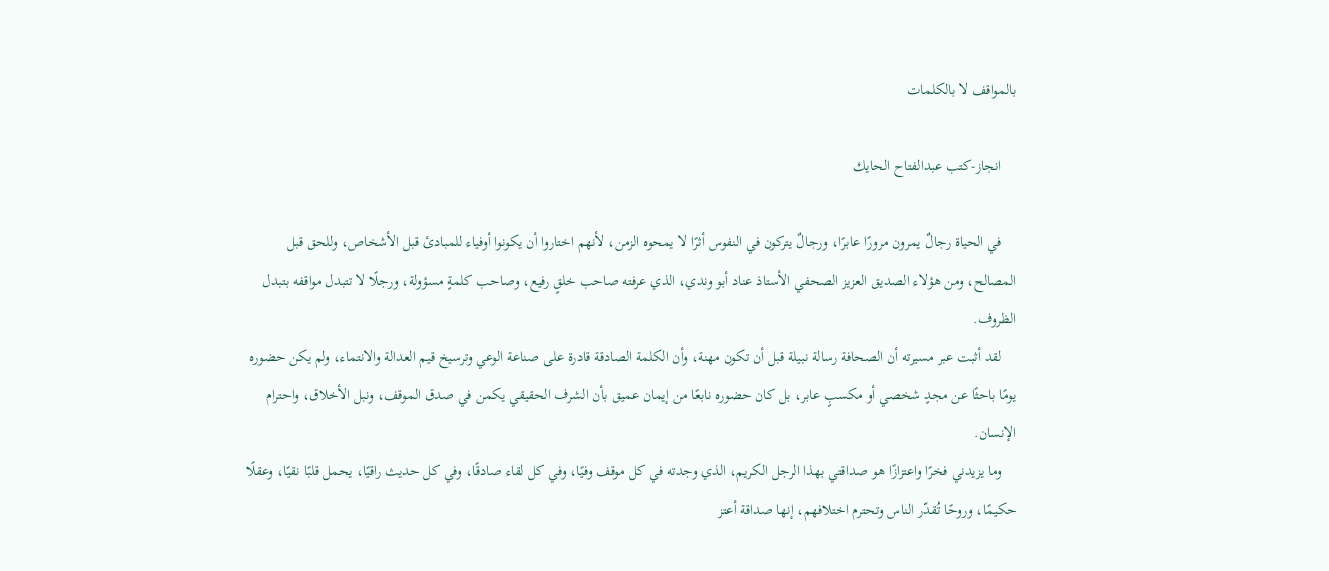بالمواقف لا بالكلمات

    انجاز-كتب عبدالفتاح الحايك

    في الحياة رجالٌ يمرون مرورًا عابرًا، ورجالٌ يتركون في النفوس أثرًا لا يمحوه الزمن، لأنهم اختاروا أن يكونوا أوفياء للمبادئ قبل الأشخاص، وللحق قبل المصالح، ومن هؤلاء الصديق العزيز الصحفي الأستاذ عناد أبو وندي، الذي عرفته صاحب خلقٍ رفيع، وصاحب كلمةٍ مسؤولة، ورجلًا لا تتبدل مواقفه بتبدل الظروف.
    لقد أثبت عبر مسيرته أن الصحافة رسالة نبيلة قبل أن تكون مهنة، وأن الكلمة الصادقة قادرة على صناعة الوعي وترسيخ قيم العدالة والانتماء، ولم يكن حضوره يومًا باحثًا عن مجدٍ شخصي أو مكسبٍ عابر، بل كان حضوره نابعًا من إيمان عميق بأن الشرف الحقيقي يكمن في صدق الموقف، ونبل الأخلاق، واحترام الإنسان.
    وما يزيدني فخرًا واعتزازًا هو صداقتي بهذا الرجل الكريم، الذي وجدته في كل موقف وفيًا، وفي كل لقاء صادقًا، وفي كل حديث راقيًا، يحمل قلبًا نقيًا، وعقلًا حكيمًا، وروحًا تُقدّر الناس وتحترم اختلافهم، إنها صداقة أعتز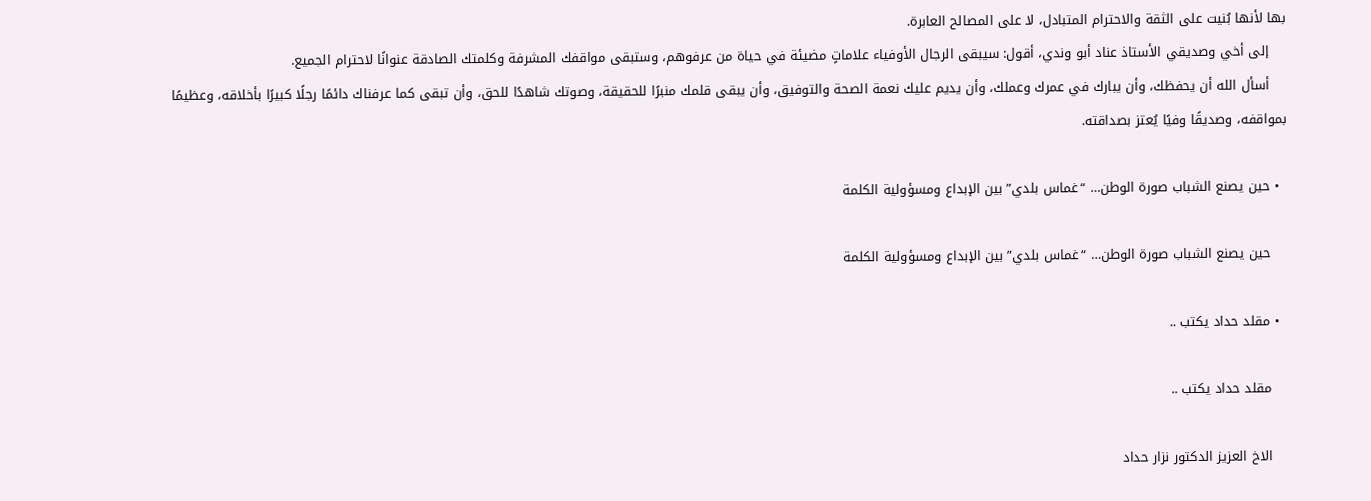بها لأنها بُنيت على الثقة والاحترام المتبادل، لا على المصالح العابرة.
    إلى أخي وصديقي الأستاذ عناد أبو وندي، أقول: سيبقى الرجال الأوفياء علاماتٍ مضيئة في حياة من عرفوهم، وستبقى مواقفك المشرفة وكلمتك الصادقة عنوانًا لاحترام الجميع.
    أسأل الله أن يحفظك، وأن يبارك في عمرك وعملك، وأن يديم عليك نعمة الصحة والتوفيق، وأن يبقى قلمك منبرًا للحقيقة، وصوتك شاهدًا للحق، وأن تبقى كما عرفناك دائمًا رجلًا كبيرًا بأخلاقه، وعظيمًا بمواقفه، وصديقًا وفيًا يُعتز بصداقته.

  • حين يصنع الشباب صورة الوطن… “غماس بلدي” بين الإبداع ومسؤولية الكلمة

    حين يصنع الشباب صورة الوطن… “غماس بلدي” بين الإبداع ومسؤولية الكلمة

  • مقلد حداد يكتب ..

    مقلد حداد يكتب ..

    الاخ العزيز الدكتور نزار حداد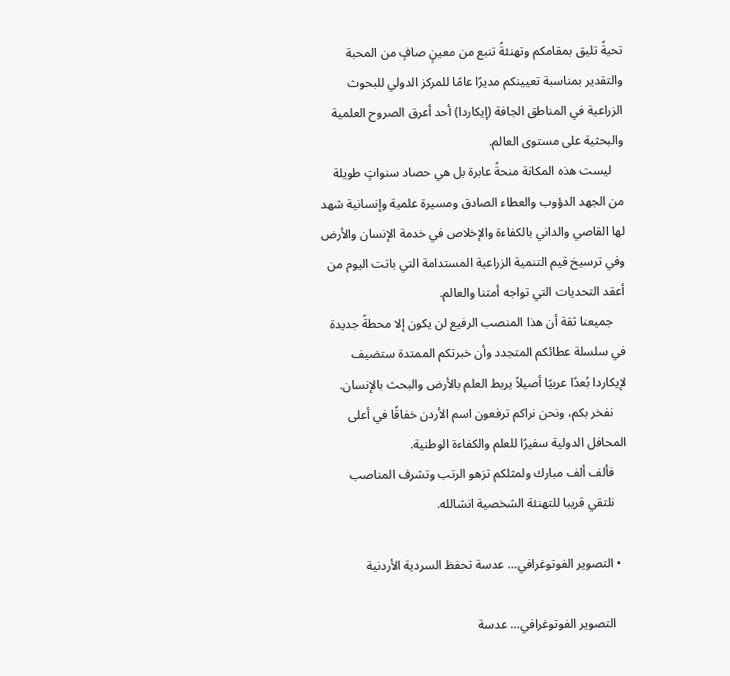تحيةً تليق بمقامكم وتهنئةً تنبع من معينٍ صافٍ من المحبة والتقدير بمناسبة تعيينكم مديرًا عامًا للمركز الدولي للبحوث الزراعية في المناطق الجافة (إيكاردا) أحد أعرق الصروح العلمية والبحثية على مستوى العالم.
    ليست هذه المكانة منحةً عابرة بل هي حصاد سنواتٍ طويلة من الجهد الدؤوب والعطاء الصادق ومسيرة علمية وإنسانية شهد لها القاصي والداني بالكفاءة والإخلاص في خدمة الإنسان والأرض وفي ترسيخ قيم التنمية الزراعية المستدامة التي باتت اليوم من أعقد التحديات التي تواجه أمتنا والعالم.
    جميعنا ثقة أن هذا المنصب الرفيع لن يكون إلا محطةً جديدة في سلسلة عطائكم المتجدد وأن خبرتكم الممتدة ستضيف لإيكاردا بُعدًا عربيًا أصيلاً يربط العلم بالأرض والبحث بالإنسان.
    نفخر بكم، ونحن نراكم ترفعون اسم الأردن خفاقًا في أعلى المحافل الدولية سفيرًا للعلم والكفاءة الوطنية.
    فألف ألف مبارك ولمثلكم تزهو الرتب وتشرف المناصب
    نلتقي قريبا للتهنئة الشخصية انشالله.

  • التصوير الفوتوغرافي… عدسة تحفظ السردية الأردنية

    التصوير الفوتوغرافي… عدسة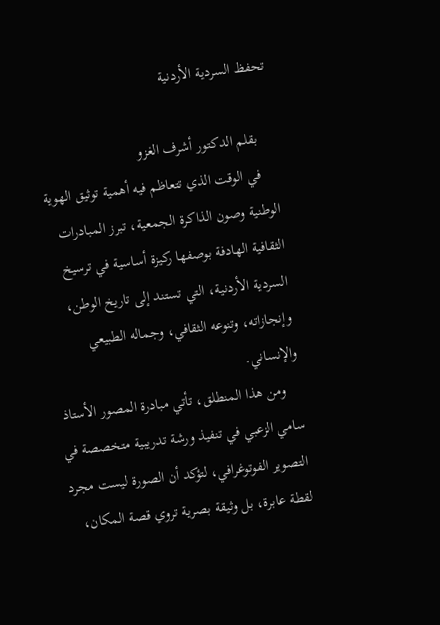تحفظ السردية الأردنية

    بقلم الدكتور أشرف الغزو
    في الوقت الذي تتعاظم فيه أهمية توثيق الهوية الوطنية وصون الذاكرة الجمعية، تبرز المبادرات الثقافية الهادفة بوصفها ركيزة أساسية في ترسيخ السردية الأردنية، التي تستند إلى تاريخ الوطن، وإنجازاته، وتنوعه الثقافي، وجماله الطبيعي والإنساني.
    ومن هذا المنطلق، تأتي مبادرة المصور الأستاذ سامي الزعبي في تنفيذ ورشة تدريبية متخصصة في التصوير الفوتوغرافي، لتؤكد أن الصورة ليست مجرد لقطة عابرة، بل وثيقة بصرية تروي قصة المكان،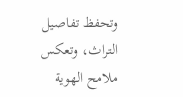وتحفظ تفاصيل التراث، وتعكس ملامح الهوية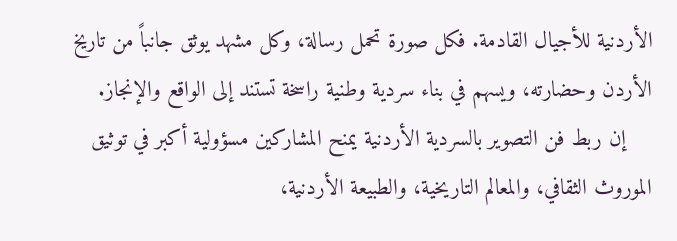الأردنية للأجيال القادمة. فكل صورة تحمل رسالة، وكل مشهد يوثق جانباً من تاريخ الأردن وحضارته، ويسهم في بناء سردية وطنية راسخة تستند إلى الواقع والإنجاز.
    إن ربط فن التصوير بالسردية الأردنية يمنح المشاركين مسؤولية أكبر في توثيق الموروث الثقافي، والمعالم التاريخية، والطبيعة الأردنية،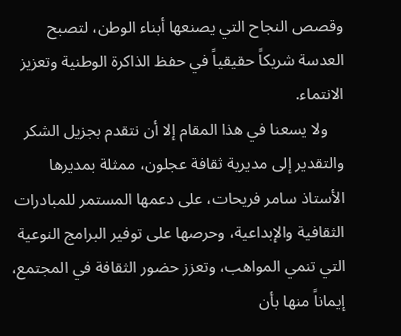وقصص النجاح التي يصنعها أبناء الوطن، لتصبح العدسة شريكاً حقيقياً في حفظ الذاكرة الوطنية وتعزيز الانتماء.
    ولا يسعنا في هذا المقام إلا أن نتقدم بجزيل الشكر والتقدير إلى مديرية ثقافة عجلون، ممثلة بمديرها الأستاذ سامر فريحات، على دعمها المستمر للمبادرات الثقافية والإبداعية، وحرصها على توفير البرامج النوعية التي تنمي المواهب، وتعزز حضور الثقافة في المجتمع، إيماناً منها بأن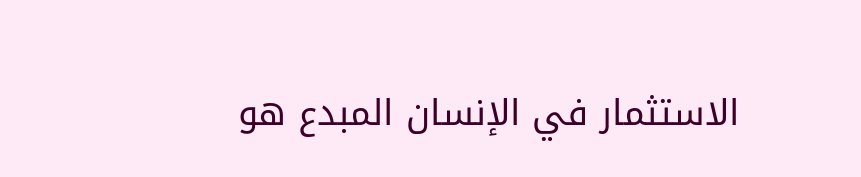الاستثمار في الإنسان المبدع هو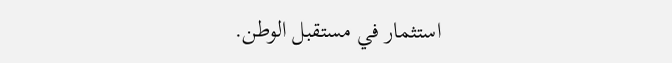استثمار في مستقبل الوطن.